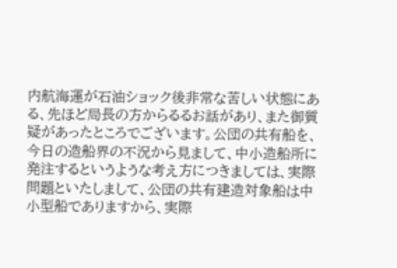内航海運が石油ショック後非常な苦しい状態にある、先ほど局長の方からるるお話があり、また御質疑があったところでございます。公団の共有船を、今日の造船界の不況から見まして、中小造船所に発注するというような考え方につきましては、実際問題といたしまして、公団の共有建造対象船は中小型船でありますから、実際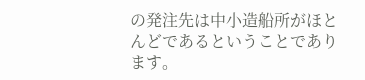の発注先は中小造船所がほとんどであるということであります。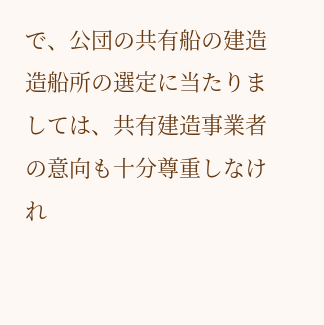で、公団の共有船の建造造船所の選定に当たりましては、共有建造事業者の意向も十分尊重しなけれ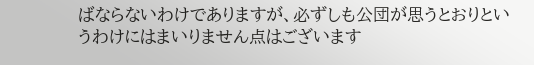ばならないわけでありますが、必ずしも公団が思うとおりというわけにはまいりません点はございます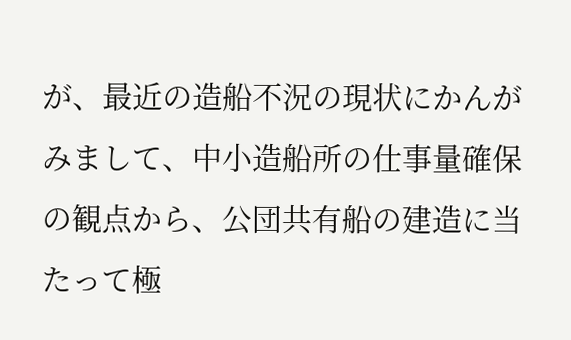が、最近の造船不況の現状にかんがみまして、中小造船所の仕事量確保の観点から、公団共有船の建造に当たって極